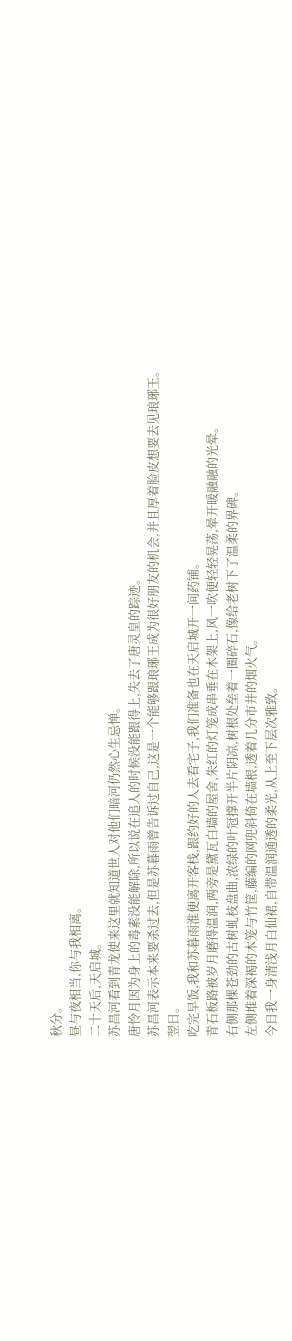秋分。
昼与夜相当,你与我相离。
二十天后,天启城。
苏昌河看到青龙使来这里就知道世人对他们暗河仍然心生忌惮。
唐怜月因为身上的毒素没能解除,所以说在追人的时候没能跟得上,失去了唐灵皇的踪迹。
苏昌河表示本来要杀过去,但是苏暮雨曾告诉过自己,这是一个能够跟琅琊王成为很好朋友的机会,并且厚着脸皮想要去见琅琊王。
翌日。
吃完早饭,我和苏暮雨淮便离开客栈,跟约好的人去看宅子,我们准备也在天启城开一间药铺。
青石板路被岁月磨得温润,两旁是黛瓦白墙的屋舍,朱红的灯笼成串垂在木架上,风一吹便轻轻晃荡,晕开暖融融的光晕。
右侧那棵苍劲的古树虬枝盘曲,浓绿的叶冠撑开半片阴凉,树根处垒着一圈碎石,像给老树下了温柔的界碑。
左侧堆着深褐的木笼与竹筐,藤编的网兜斜倚在墙根,透着几分市井的烟火气。
今日我一身清浅月白仙裙,自带温润通透的柔光,从上至下层次雅致。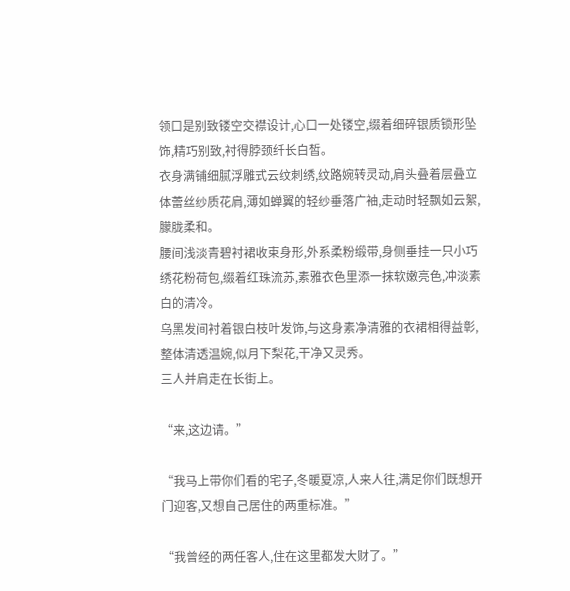领口是别致镂空交襟设计,心口一处镂空,缀着细碎银质锁形坠饰,精巧别致,衬得脖颈纤长白皙。
衣身满铺细腻浮雕式云纹刺绣,纹路婉转灵动,肩头叠着层叠立体蕾丝纱质花肩,薄如蝉翼的轻纱垂落广袖,走动时轻飘如云絮,朦胧柔和。
腰间浅淡青碧衬裙收束身形,外系柔粉缎带,身侧垂挂一只小巧绣花粉荷包,缀着红珠流苏,素雅衣色里添一抹软嫩亮色,冲淡素白的清冷。
乌黑发间衬着银白枝叶发饰,与这身素净清雅的衣裙相得益彰,整体清透温婉,似月下梨花,干净又灵秀。
三人并肩走在长街上。

“来,这边请。”

“我马上带你们看的宅子,冬暖夏凉,人来人往,满足你们既想开门迎客,又想自己居住的两重标准。”

“我曾经的两任客人,住在这里都发大财了。”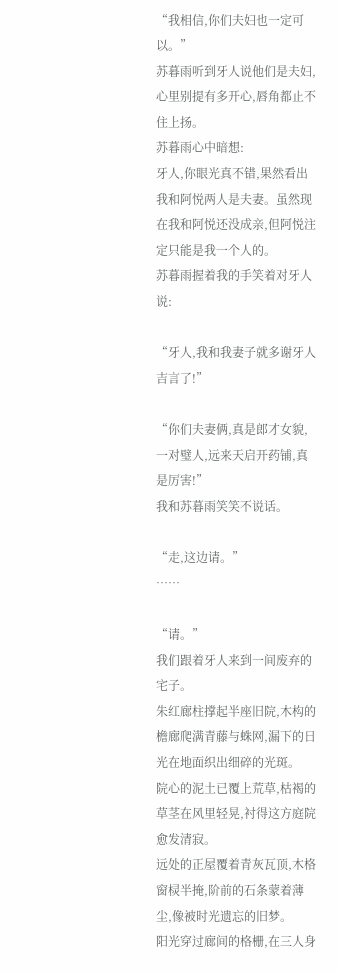“我相信,你们夫妇也一定可以。”
苏暮雨听到牙人说他们是夫妇,心里别提有多开心,唇角都止不住上扬。
苏暮雨心中暗想:
牙人,你眼光真不错,果然看出我和阿悦两人是夫妻。虽然现在我和阿悦还没成亲,但阿悦注定只能是我一个人的。
苏暮雨握着我的手笑着对牙人说:

“牙人,我和我妻子就多谢牙人吉言了!”

“你们夫妻俩,真是郎才女貌,一对璧人,远来天启开药铺,真是厉害!”
我和苏暮雨笑笑不说话。

“走,这边请。”
……

“请。”
我们跟着牙人来到一间废弃的宅子。
朱红廊柱撑起半座旧院,木构的檐廊爬满青藤与蛛网,漏下的日光在地面织出细碎的光斑。
院心的泥土已覆上荒草,枯褐的草茎在风里轻晃,衬得这方庭院愈发清寂。
远处的正屋覆着青灰瓦顶,木格窗棂半掩,阶前的石条蒙着薄尘,像被时光遗忘的旧梦。
阳光穿过廊间的格栅,在三人身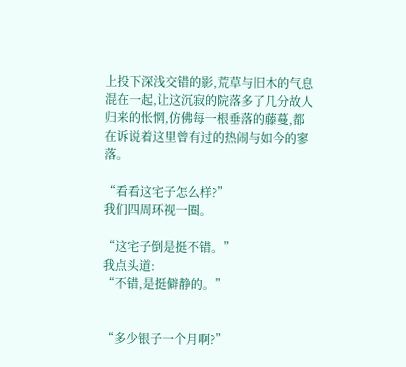上投下深浅交错的影,荒草与旧木的气息混在一起,让这沉寂的院落多了几分故人归来的怅惘,仿佛每一根垂落的藤蔓,都在诉说着这里曾有过的热闹与如今的寥落。

“看看这宅子怎么样?”
我们四周环视一圈。

“这宅子倒是挺不错。”
我点头道:
“不错,是挺僻静的。”


“多少银子一个月啊?”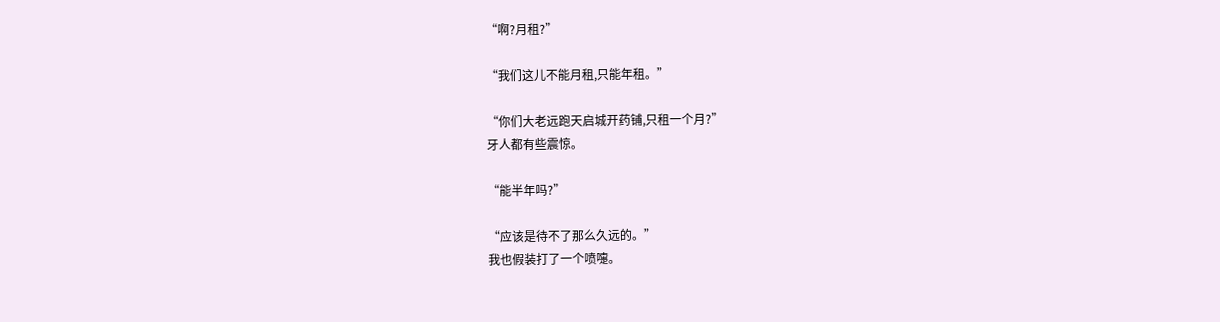“啊?月租?”

“我们这儿不能月租,只能年租。”

“你们大老远跑天启城开药铺,只租一个月?”
牙人都有些震惊。

“能半年吗?”

“应该是待不了那么久远的。”
我也假装打了一个喷嚏。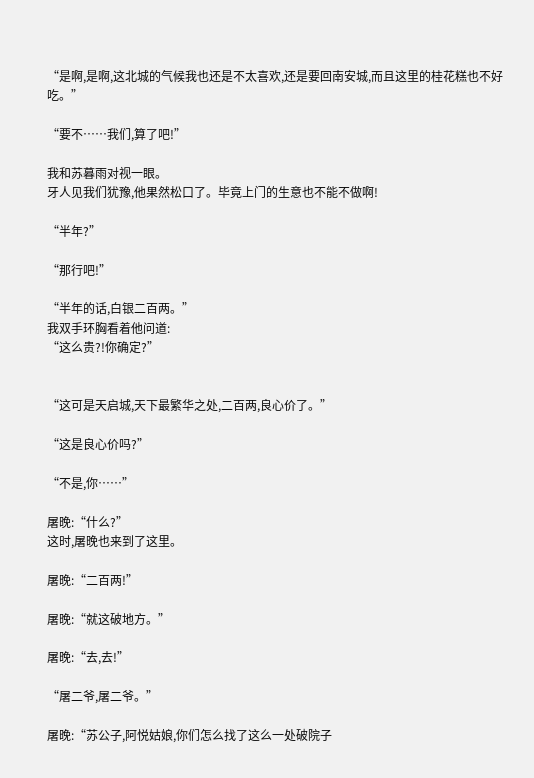“是啊,是啊,这北城的气候我也还是不太喜欢,还是要回南安城,而且这里的桂花糕也不好吃。”

“要不……我们,算了吧!”

我和苏暮雨对视一眼。
牙人见我们犹豫,他果然松口了。毕竟上门的生意也不能不做啊!

“半年?”

“那行吧!”

“半年的话,白银二百两。”
我双手环胸看着他问道:
“这么贵?!你确定?”


“这可是天启城,天下最繁华之处,二百两,良心价了。”

“这是良心价吗?”

“不是,你……”

屠晚:“什么?”
这时,屠晚也来到了这里。

屠晚:“二百两!”

屠晚:“就这破地方。”

屠晚:“去,去!”

“屠二爷,屠二爷。”

屠晚:“苏公子,阿悦姑娘,你们怎么找了这么一处破院子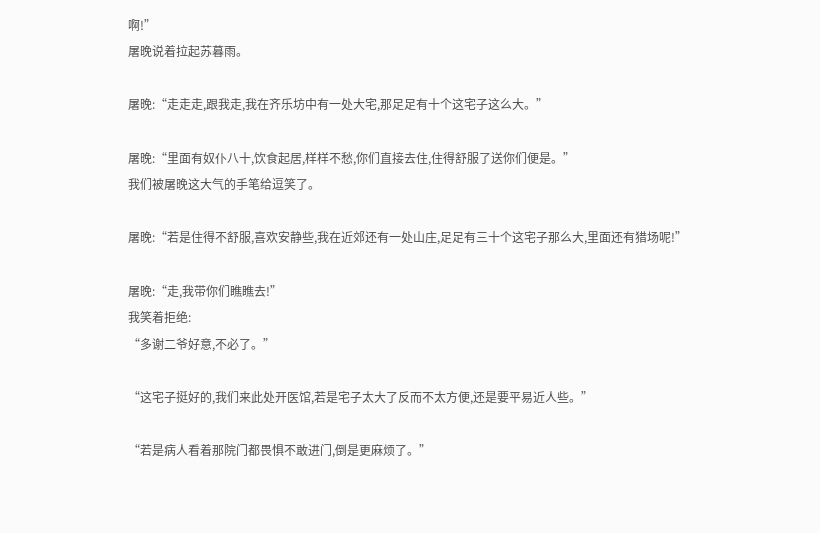啊!”
屠晚说着拉起苏暮雨。

屠晚:“走走走,跟我走,我在齐乐坊中有一处大宅,那足足有十个这宅子这么大。”

屠晚:“里面有奴仆八十,饮食起居,样样不愁,你们直接去住,住得舒服了送你们便是。”
我们被屠晚这大气的手笔给逗笑了。

屠晚:“若是住得不舒服,喜欢安静些,我在近郊还有一处山庄,足足有三十个这宅子那么大,里面还有猎场呢!”

屠晚:“走,我带你们瞧瞧去!”
我笑着拒绝:
“多谢二爷好意,不必了。”

“这宅子挺好的,我们来此处开医馆,若是宅子太大了反而不太方便,还是要平易近人些。”

“若是病人看着那院门都畏惧不敢进门,倒是更麻烦了。”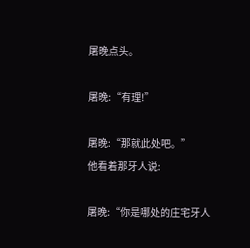屠晚点头。

屠晚:“有理!”

屠晚:“那就此处吧。”
他看着那牙人说:

屠晚:“你是哪处的庄宅牙人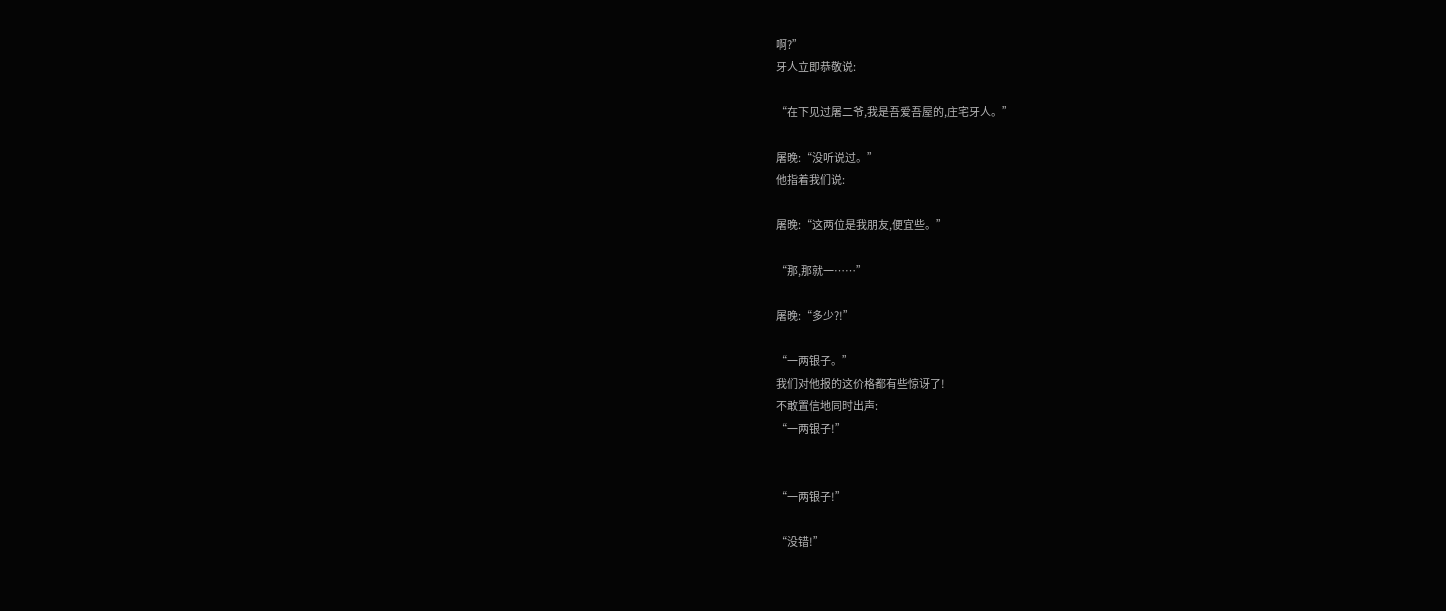啊?”
牙人立即恭敬说:

“在下见过屠二爷,我是吾爱吾屋的,庄宅牙人。”

屠晚:“没听说过。”
他指着我们说:

屠晚:“这两位是我朋友,便宜些。”

“那,那就一……”

屠晚:“多少?!”

“一两银子。”
我们对他报的这价格都有些惊讶了!
不敢置信地同时出声:
“一两银子!”


“一两银子!”

“没错!”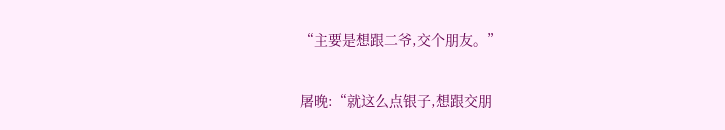“主要是想跟二爷,交个朋友。”

屠晚:“就这么点银子,想跟交朋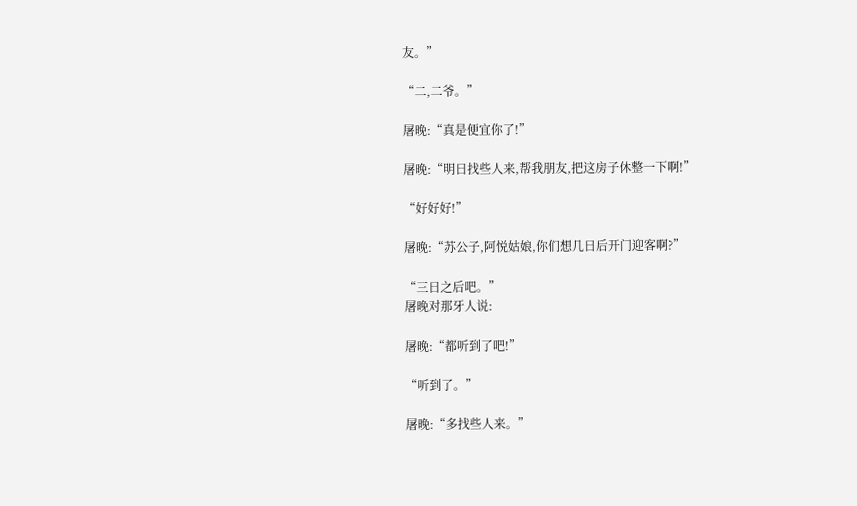友。”

“二,二爷。”

屠晚:“真是便宜你了!”

屠晚:“明日找些人来,帮我朋友,把这房子休整一下啊!”

“好好好!”

屠晚:“苏公子,阿悦姑娘,你们想几日后开门迎客啊?”

“三日之后吧。”
屠晚对那牙人说:

屠晚:“都听到了吧!”

“听到了。”

屠晚:“多找些人来。”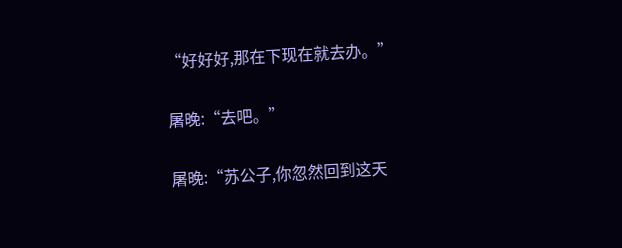“好好好,那在下现在就去办。”

屠晚:“去吧。”

屠晚:“苏公子,你忽然回到这天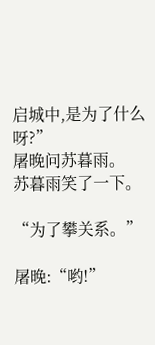启城中,是为了什么呀?”
屠晚问苏暮雨。
苏暮雨笑了一下。

“为了攀关系。”

屠晚:“哟!”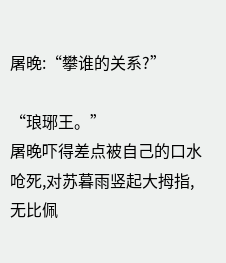屠晚:“攀谁的关系?”

“琅琊王。”
屠晚吓得差点被自己的口水呛死,对苏暮雨竖起大拇指,无比佩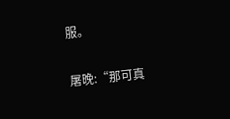服。

屠晚:“那可真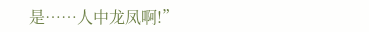是……人中龙凤啊!”